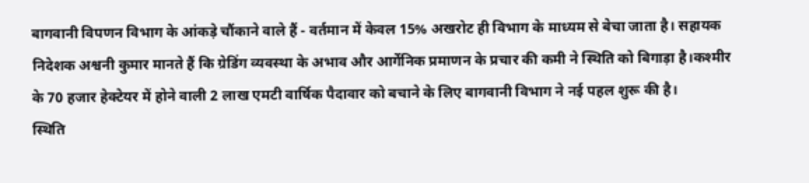बागवानी विपणन विभाग के आंकड़े चौंकाने वाले हैं - वर्तमान में केवल 15% अखरोट ही विभाग के माध्यम से बेचा जाता है। सहायक निदेशक अश्वनी कुमार मानते हैं कि ग्रेडिंग व्यवस्था के अभाव और आर्गेनिक प्रमाणन के प्रचार की कमी ने स्थिति को बिगाड़ा है।कश्मीर के 70 हजार हेक्टेयर में होने वाली 2 लाख एमटी वार्षिक पैदावार को बचाने के लिए बागवानी विभाग ने नई पहल शुरू की है।
स्थिति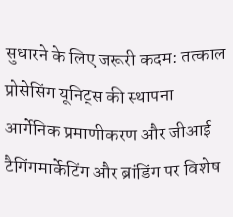सुधारने के लिए जरूरी कदम: तत्काल प्रोसेसिंग यूनिट्स की स्थापना
आर्गेनिक प्रमाणीकरण और जीआई टैगिंगमार्केटिंग और ब्रांडिंग पर विशेष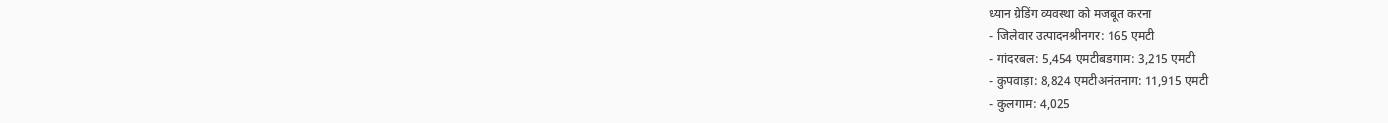ध्यान ग्रेडिंग व्यवस्था को मजबूत करना
- जिलेवार उत्पादनश्रीनगर: 165 एमटी
- गांदरबल: 5,454 एमटीबडगाम: 3,215 एमटी
- कुपवाड़ा: 8,824 एमटीअनंतनाग: 11,915 एमटी
- कुलगाम: 4,025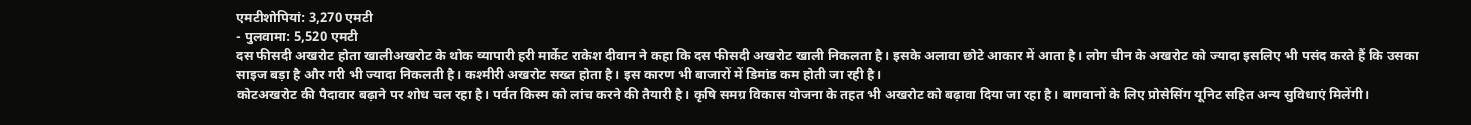एमटीशोपियां: 3,270 एमटी
- पुलवामा: 5,520 एमटी
दस फीसदी अखरोट होता खालीअखरोट के थोक व्यापारी हरी मार्केट राकेश दीवान ने कहा कि दस फीसदी अखरोट खाली निकलता है। इसके अलावा छोटे आकार में आता है। लोग चीन के अखरोट को ज्यादा इसलिए भी पसंद करते हैं कि उसका साइज बड़ा है और गरी भी ज्यादा निकलती है। कश्मीरी अखरोट सख्त होता है। इस कारण भी बाजारों में डिमांड कम होती जा रही है।
कोटअखरोट की पैदावार बढ़ाने पर शोध चल रहा है। पर्वत किस्म को लांच करने की तैयारी है। कृषि समग्र विकास योजना के तहत भी अखरोट को बढ़ावा दिया जा रहा है। बागवानों के लिए प्रोसेसिंग यूनिट सहित अन्य सुविधाएं मिलेंगी।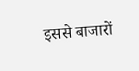इससे बाजारों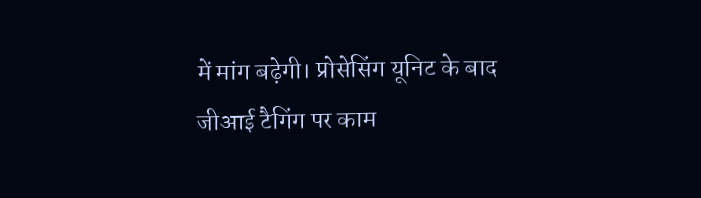में मांग बढ़ेगी। प्रोसेसिंग यूनिट के बाद जीआई टैगिंग पर काम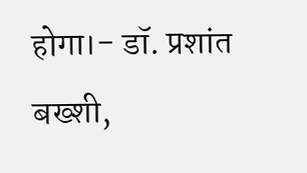होगा।- डॉ. प्रशांत बख्शी,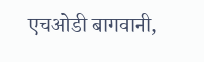एचओडी बागवानी,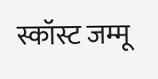स्कॉस्ट जम्मू